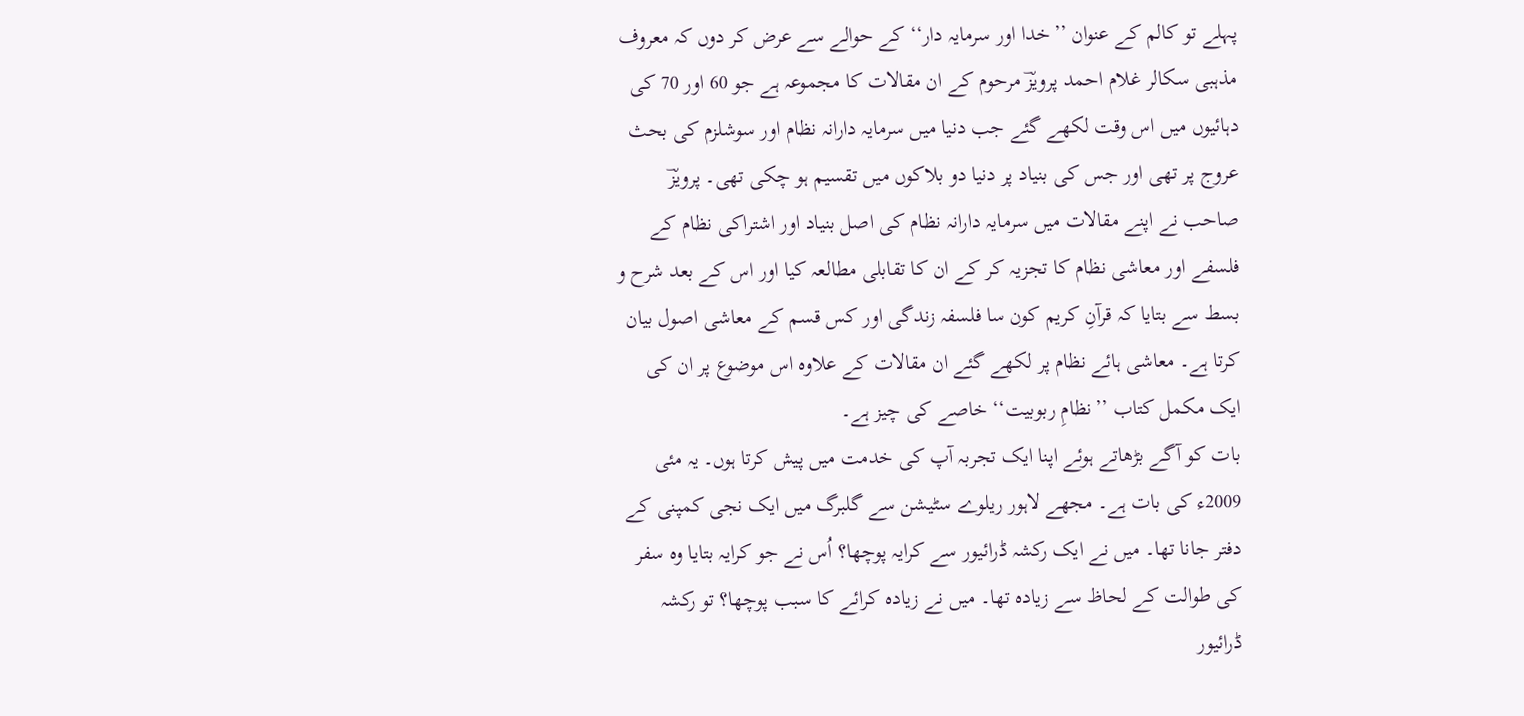پہلے تو کالم کے عنوان ’’خدا اور سرمایہ دار‘‘ کے حوالے سے عرض کر دوں کہ معروف مذہبی سکالر غلام احمد پرویزؔ مرحوم کے ان مقالات کا مجموعہ ہے جو 60 اور 70 کی دہائیوں میں اس وقت لکھے گئے جب دنیا میں سرمایہ دارانہ نظام اور سوشلزم کی بحث عروج پر تھی اور جس کی بنیاد پر دنیا دو بلاکوں میں تقسیم ہو چکی تھی۔ پرویزؔ صاحب نے اپنے مقالات میں سرمایہ دارانہ نظام کی اصل بنیاد اور اشتراکی نظام کے فلسفے اور معاشی نظام کا تجزیہ کر کے ان کا تقابلی مطالعہ کیا اور اس کے بعد شرح و بسط سے بتایا کہ قرآنِ کریم کون سا فلسفہ زندگی اور کس قسم کے معاشی اصول بیان کرتا ہے۔ معاشی ہائے نظام پر لکھے گئے ان مقالات کے علاوہ اس موضوع پر ان کی ایک مکمل کتاب ’’نظامِ ربوبیت‘‘ خاصے کی چیز ہے۔
بات کو آگے بڑھاتے ہوئے اپنا ایک تجربہ آپ کی خدمت میں پیش کرتا ہوں۔ یہ مئی 2009ء کی بات ہے۔ مجھے لاہور ریلوے سٹیشن سے گلبرگ میں ایک نجی کمپنی کے دفتر جانا تھا۔ میں نے ایک رکشہ ڈرائیور سے کرایہ پوچھا؟ اُس نے جو کرایہ بتایا وہ سفر کی طوالت کے لحاظ سے زیادہ تھا۔ میں نے زیادہ کرائے کا سبب پوچھا؟ تو رکشہ ڈرائیور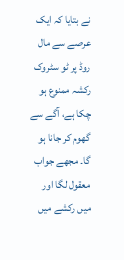نے بتایا کہ ایک عرصے سے مال روڈ پر ٹو سٹروک رکشہ ممنوع ہو چکا ہے، آگے سے گھوم کر جانا ہو گا۔ مجھے جواب معقول لگا اور میں رکشے میں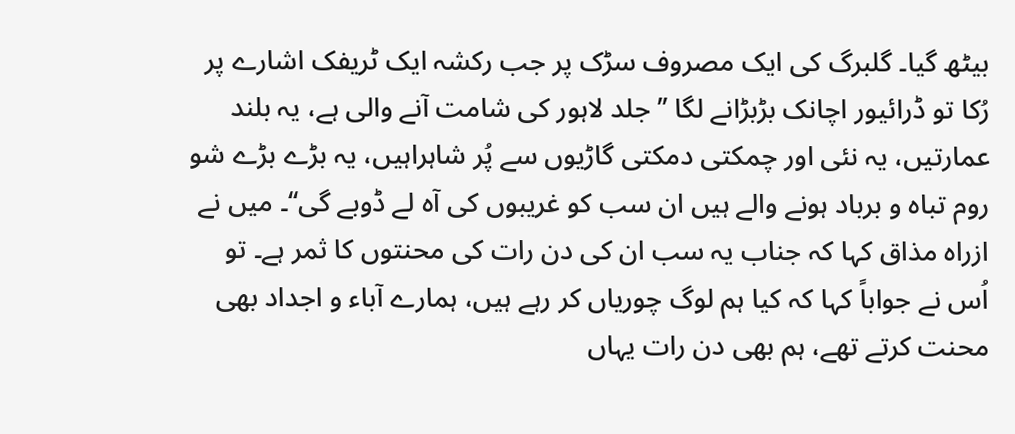بیٹھ گیا۔ گلبرگ کی ایک مصروف سڑک پر جب رکشہ ایک ٹریفک اشارے پر رُکا تو ڈرائیور اچانک بڑبڑانے لگا ’’جلد لاہور کی شامت آنے والی ہے، یہ بلند عمارتیں، یہ نئی اور چمکتی دمکتی گاڑیوں سے پُر شاہراہیں، یہ بڑے بڑے شو روم تباہ و برباد ہونے والے ہیں ان سب کو غریبوں کی آہ لے ڈوبے گی‘‘۔ میں نے ازراہ مذاق کہا کہ جناب یہ سب ان کی دن رات کی محنتوں کا ثمر ہے۔ تو اُس نے جواباً کہا کہ کیا ہم لوگ چوریاں کر رہے ہیں، ہمارے آباء و اجداد بھی محنت کرتے تھے، ہم بھی دن رات یہاں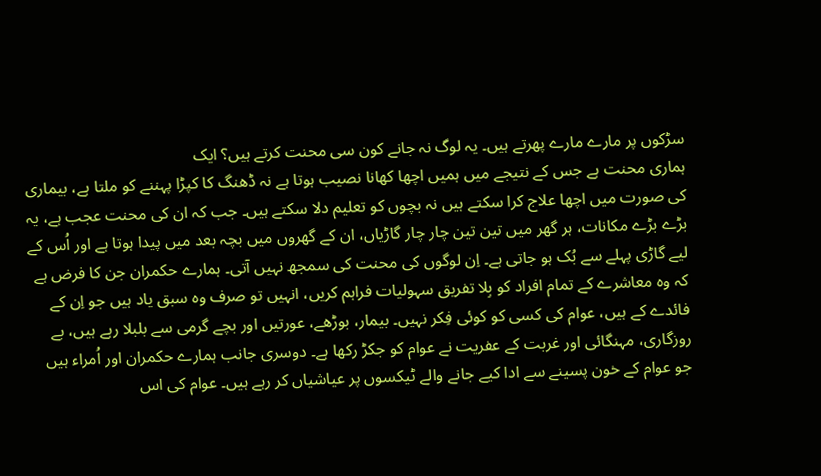سڑکوں پر مارے مارے پھرتے ہیں۔ یہ لوگ نہ جانے کون سی محنت کرتے ہیں؟ ایک
ہماری محنت ہے جس کے نتیجے میں ہمیں اچھا کھانا نصیب ہوتا ہے نہ ڈھنگ کا کپڑا پہننے کو ملتا ہے، بیماری کی صورت میں اچھا علاج کرا سکتے ہیں نہ بچوں کو تعلیم دلا سکتے ہیں۔ جب کہ ان کی محنت عجب ہے، یہ بڑے بڑے مکانات، ہر گھر میں تین تین چار چار گاڑیاں، ان کے گھروں میں بچہ بعد میں پیدا ہوتا ہے اور اُس کے لیے گاڑی پہلے سے بُک ہو جاتی ہے۔ اِن لوگوں کی محنت کی سمجھ نہیں آتی۔ ہمارے حکمران جن کا فرض ہے کہ وہ معاشرے کے تمام افراد کو بِلا تفریق سہولیات فراہم کریں، انہیں تو صرف وہ سبق یاد ہیں جو اِن کے فائدے کے ہیں، عوام کی کسی کو کوئی فِکر نہیں۔ بیمار، بوڑھے، عورتیں اور بچے گرمی سے بلبلا رہے ہیں، بے روزگاری، مہنگائی اور غربت کے عفریت نے عوام کو جکڑ رکھا ہے۔ دوسری جانب ہمارے حکمران اور اُمراء ہیں جو عوام کے خون پسینے سے ادا کیے جانے والے ٹیکسوں پر عیاشیاں کر رہے ہیں۔ عوام کی اس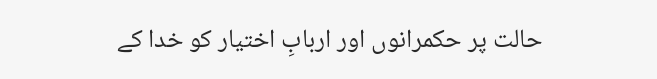حالت پر حکمرانوں اور اربابِ اختیار کو خدا کے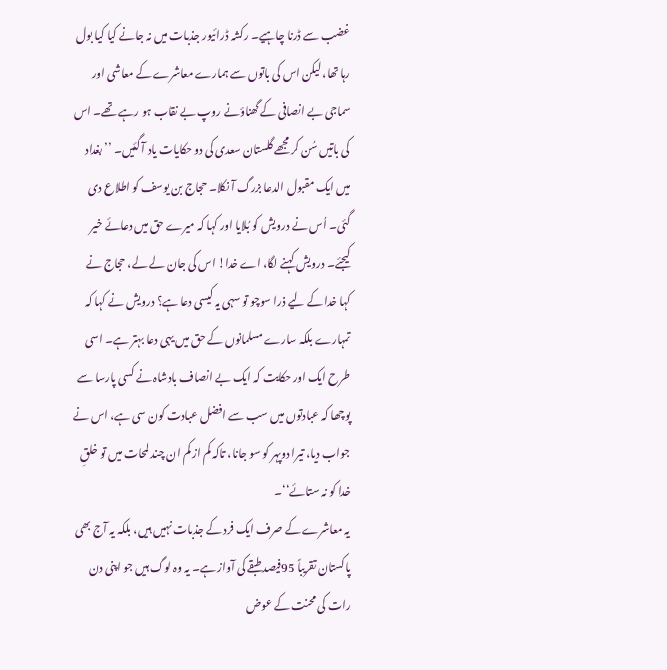غضب سے ڈرنا چاہیے۔ رکشہ ڈرائیور جذبات میں نہ جانے کیا کیا بول رہا تھا، لیکن اس کی باتوں سے ہمارے معاشرے کے معاشی اور سماجی بے انصافی کے گھناؤنے روپ بے نقاب ہو رہے تھے۔ اس کی باتیں سُن کر مجھے گلستان سعدی کی دو حکایات یاد آ گئیں۔ ’’بغداد میں ایک مقبول الدعا بزرگ آ نکلا۔ حجاج بن یوسف کو اطلاع دی گئی۔ اُس نے درویش کو بُلایا اور کہا کہ میرے حق میں دعائے خیر کیجئے۔ درویش کہنے لگا، اے خدا! اس کی جان لے لے، حجاج نے کہا خدا کے لیے ذرا سوچو تو سہی یہ کیسی دعا ہے؟ درویش نے کہا کہ تمہارے بلکہ سارے مسلمانوں کے حق میں یہی دعا بہتر ہے۔ اسی طرح ایک اور حکایت کہ ایک بے انصاف بادشاہ نے کسی پارسا سے پوچھا کہ عبادتوں میں سب سے افضل عبادت کون سی ہے، اس نے جواب دیا، تیرا دوپہر کو سو جانا، تاکہ کم از کم ان چند لمحات میں تو خلقِ خدا کو نہ ستائے‘‘۔
یہ معاشرے کے صرف ایک فرد کے جذبات نہیں ہیں، بلکہ یہ آج بھی پاکستان تقریباً 95فیصد طبقے کی آواز ہے۔ یہ وہ لوگ ہیں جو اپنی دن رات کی محنت کے عوض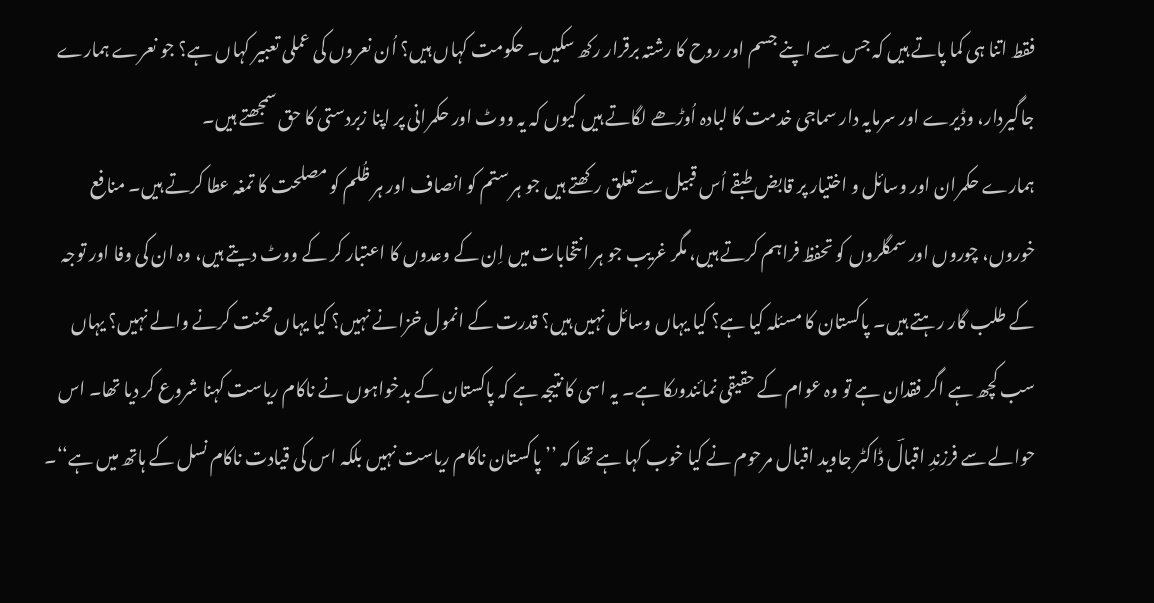فقط اتنا ہی کما پاتے ہیں کہ جس سے اپنے جسم اور روح کا رشتہ برقرار رکھ سکیں۔ حکومت کہاں ہیں؟ اُن نعروں کی عملی تعبیر کہاں ہے؟ جو نعرے ہمارے جاگیردار، وڈیرے اور سرمایہ دار سماجی خدمت کا لبادہ اُوڑھے لگاتے ہیں کیوں کہ یہ ووٹ اور حکمرانی پر اپنا زبردستی کا حق سمجھتے ہیں۔
ہمارے حکمران اور وسائل و اختیار پر قابض طبقے اُس قبیل سے تعلق رکھتے ہیں جو ہر ستم کو انصاف اور ہر ظُلم کو مصلحت کا تمغہ عطا کرتے ہیں۔ منافع خوروں، چوروں اور سمگلروں کو تحفظ فراہم کرتے ہیں، مگر غریب جو ہر انتخابات میں اِن کے وعدوں کا اعتبار کر کے ووٹ دیتے ہیں، وہ ان کی وفا اور توجہ کے طلب گار رہتے ہیں۔ پاکستان کا مسئلہ کیا ہے؟ کیا یہاں وسائل نہیں ہیں؟ قدرت کے انمول خزانے نہیں؟ کیا یہاں محنت کرنے والے نہیں؟ یہاں سب کچھ ہے اگر فقدان ہے تو وہ عوام کے حقیقی نمائندوںکا ہے۔ یہ اسی کا نتیجہ ہے کہ پاکستان کے بدخواہوں نے ناکام ریاست کہنا شروع کر دیا تھا۔ اس حوالے سے فرزندِ اقبالؔ ڈاکٹر جاوید اقبال مرحوم نے کیا خوب کہا ہے تھا کہ ’’پاکستان ناکام ریاست نہیں بلکہ اس کی قیادت ناکام نسل کے ہاتھ میں ہے‘‘۔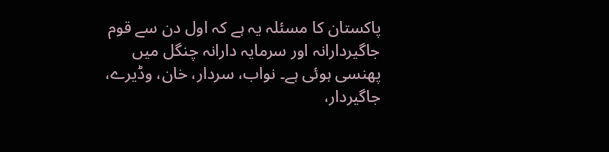پاکستان کا مسئلہ یہ ہے کہ اول دن سے قوم جاگیردارانہ اور سرمایہ دارانہ چنگل میں پھنسی ہوئی ہے۔ نواب، سردار، خان، وڈیرے، جاگیردار،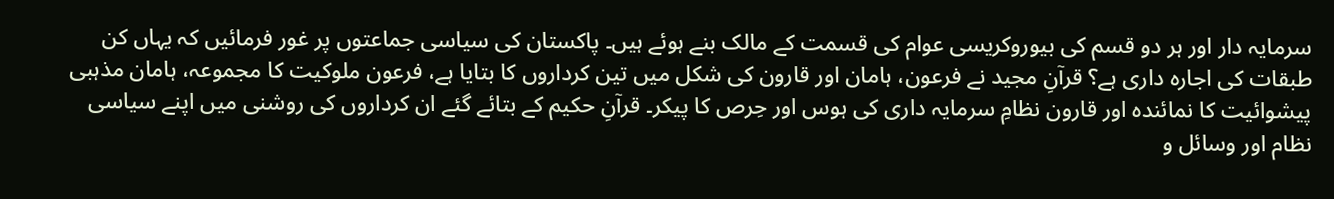سرمایہ دار اور ہر دو قسم کی بیوروکریسی عوام کی قسمت کے مالک بنے ہوئے ہیں۔ پاکستان کی سیاسی جماعتوں پر غور فرمائیں کہ یہاں کن طبقات کی اجارہ داری ہے؟ قرآنِ مجید نے فرعون، ہامان اور قارون کی شکل میں تین کرداروں کا بتایا ہے، فرعون ملوکیت کا مجموعہ، ہامان مذہبی پیشوائیت کا نمائندہ اور قارون نظامِ سرمایہ داری کی ہوس اور حِرص کا پیکر۔ قرآنِ حکیم کے بتائے گئے ان کرداروں کی روشنی میں اپنے سیاسی نظام اور وسائل و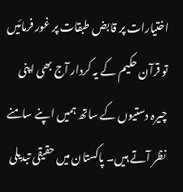اختیارات پر قابض طبقات پر غور فرمائیں تو قرآن حکیم کے یہ کردار آج بھی اپنی چیرہ دستیوں کے ساتھ ہمیں اپنے سامنے نظر آتے ہیں۔ پاکستان میں حقیقی تبدیلی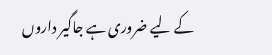کے لیے ضروری ہے جاگیر داروں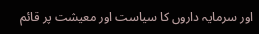اور سرمایہ داروں کا سیاست اور معیشت پر قائم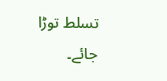تسلط توڑا جائے۔